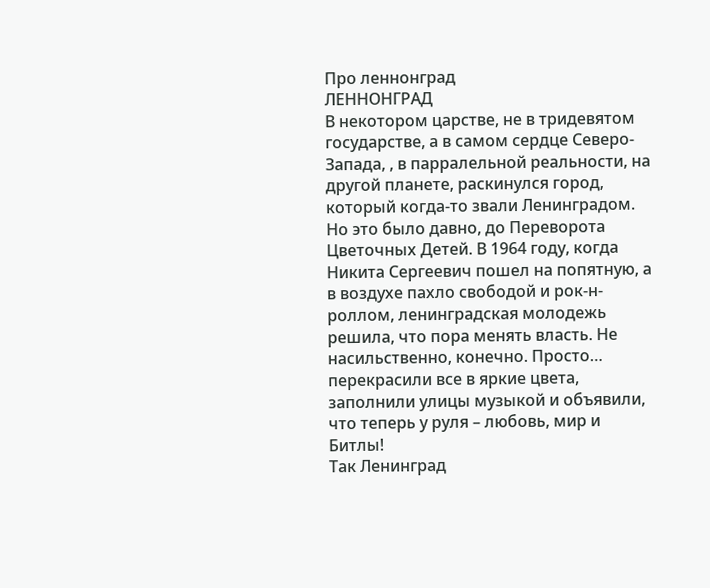Про леннонград
ЛЕННОНГРАД
В некотором царстве, не в тридевятом государстве, а в самом сердце Северо-Запада, , в парралельной реальности, на другой планете, раскинулся город, который когда-то звали Ленинградом. Но это было давно, до Переворота Цветочных Детей. В 1964 году, когда Никита Сергеевич пошел на попятную, а в воздухе пахло свободой и рок-н-роллом, ленинградская молодежь решила, что пора менять власть. Не насильственно, конечно. Просто… перекрасили все в яркие цвета, заполнили улицы музыкой и объявили, что теперь у руля – любовь, мир и Битлы!
Так Ленинград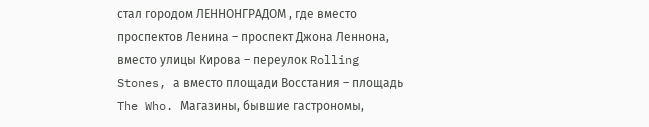стал городом ЛЕННОНГРАДОМ , где вместо проспектов Ленина – проспект Джона Леннона, вместо улицы Кирова – переулок Rolling Stones, а вместо площади Восстания – площадь The Who. Магазины, бывшие гастрономы,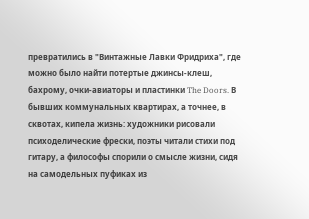превратились в "Винтажные Лавки Фридриха", где можно было найти потертые джинсы-клеш, бахрому, очки-авиаторы и пластинки The Doors. В бывших коммунальных квартирах, а точнее, в сквотах, кипела жизнь: художники рисовали психоделические фрески, поэты читали стихи под гитару, а философы спорили о смысле жизни, сидя на самодельных пуфиках из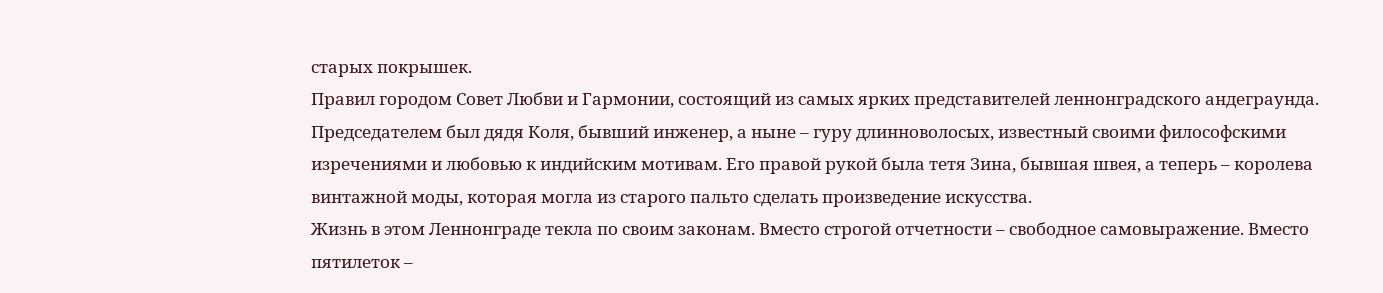старых покрышек.
Правил городом Совет Любви и Гармонии, состоящий из самых ярких представителей леннонградского андеграунда. Председателем был дядя Коля, бывший инженер, а ныне – гуру длинноволосых, известный своими философскими изречениями и любовью к индийским мотивам. Его правой рукой была тетя Зина, бывшая швея, а теперь – королева винтажной моды, которая могла из старого пальто сделать произведение искусства.
Жизнь в этом Леннонграде текла по своим законам. Вместо строгой отчетности – свободное самовыражение. Вместо пятилеток –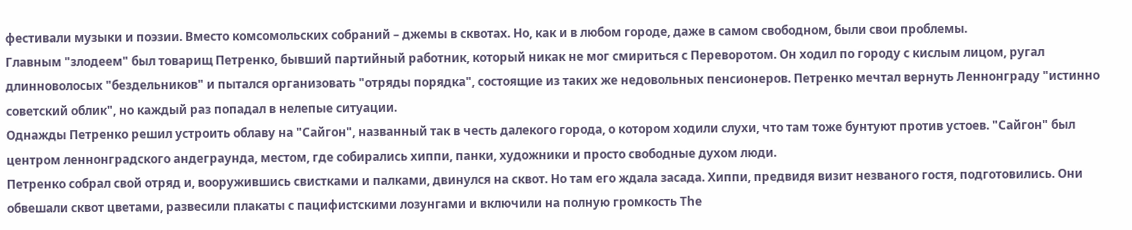фестивали музыки и поэзии. Вместо комсомольских собраний – джемы в сквотах. Но, как и в любом городе, даже в самом свободном, были свои проблемы.
Главным "злодеем" был товарищ Петренко, бывший партийный работник, который никак не мог смириться с Переворотом. Он ходил по городу с кислым лицом, ругал длинноволосых "бездельников" и пытался организовать "отряды порядка", состоящие из таких же недовольных пенсионеров. Петренко мечтал вернуть Леннонграду "истинно советский облик", но каждый раз попадал в нелепые ситуации.
Однажды Петренко решил устроить облаву на "Сайгон", названный так в честь далекого города, о котором ходили слухи, что там тоже бунтуют против устоев. "Сайгон" был центром леннонградского андеграунда, местом, где собирались хиппи, панки, художники и просто свободные духом люди.
Петренко собрал свой отряд и, вооружившись свистками и палками, двинулся на сквот. Но там его ждала засада. Хиппи, предвидя визит незваного гостя, подготовились. Они обвешали сквот цветами, развесили плакаты с пацифистскими лозунгами и включили на полную громкость The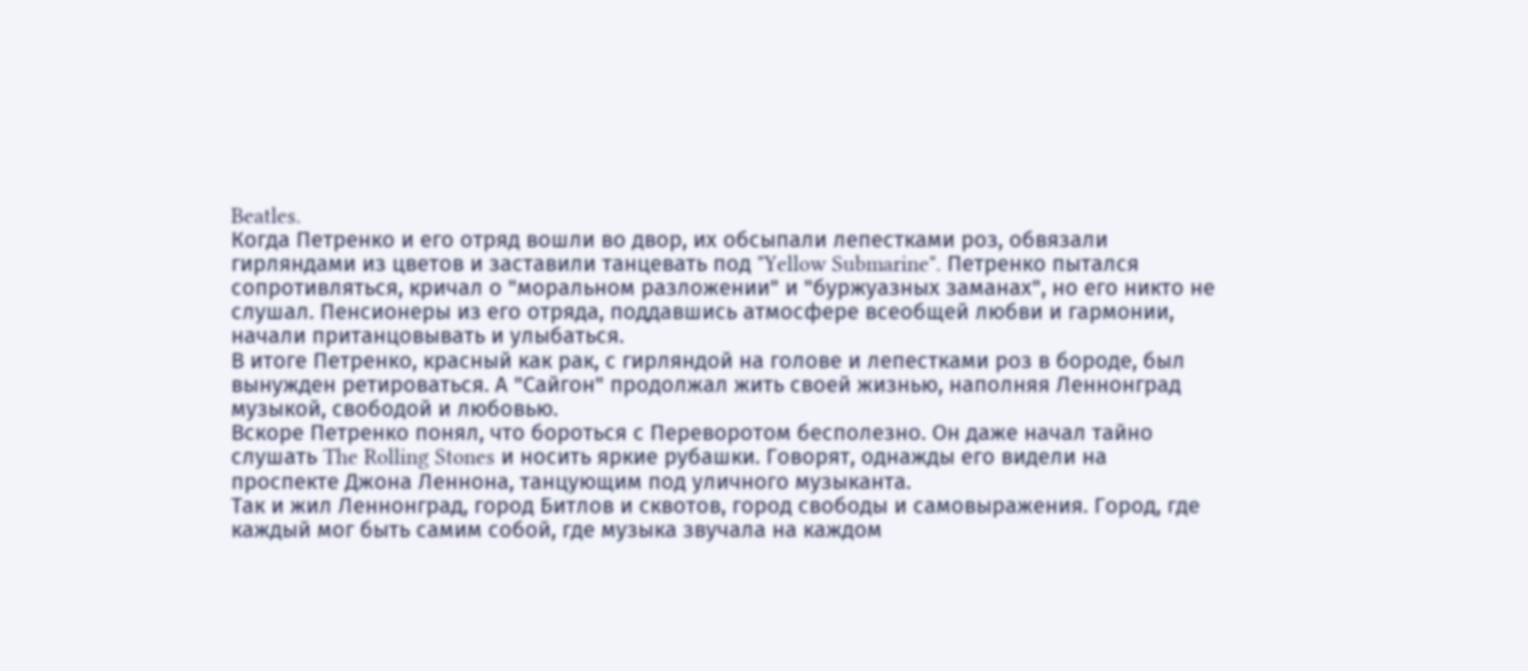Beatles.
Когда Петренко и его отряд вошли во двор, их обсыпали лепестками роз, обвязали гирляндами из цветов и заставили танцевать под "Yellow Submarine". Петренко пытался сопротивляться, кричал о "моральном разложении" и "буржуазных заманах", но его никто не слушал. Пенсионеры из его отряда, поддавшись атмосфере всеобщей любви и гармонии, начали пританцовывать и улыбаться.
В итоге Петренко, красный как рак, с гирляндой на голове и лепестками роз в бороде, был вынужден ретироваться. А "Сайгон" продолжал жить своей жизнью, наполняя Леннонград музыкой, свободой и любовью.
Вскоре Петренко понял, что бороться с Переворотом бесполезно. Он даже начал тайно слушать The Rolling Stones и носить яркие рубашки. Говорят, однажды его видели на проспекте Джона Леннона, танцующим под уличного музыканта.
Так и жил Леннонград, город Битлов и сквотов, город свободы и самовыражения. Город, где каждый мог быть самим собой, где музыка звучала на каждом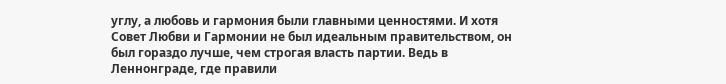углу, а любовь и гармония были главными ценностями. И хотя Совет Любви и Гармонии не был идеальным правительством, он был гораздо лучше, чем строгая власть партии. Ведь в Леннонграде, где правили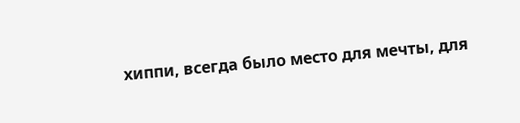хиппи, всегда было место для мечты, для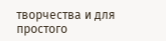творчества и для простого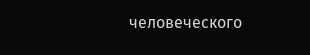человеческого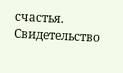счастья.
Свидетельство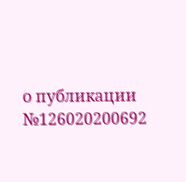о публикации №126020200692